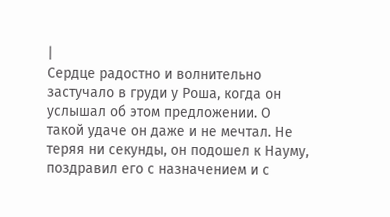|
Сердце радостно и волнительно застучало в груди у Роша, когда он услышал об этом предложении. О такой удаче он даже и не мечтал. Не теряя ни секунды, он подошел к Науму, поздравил его с назначением и с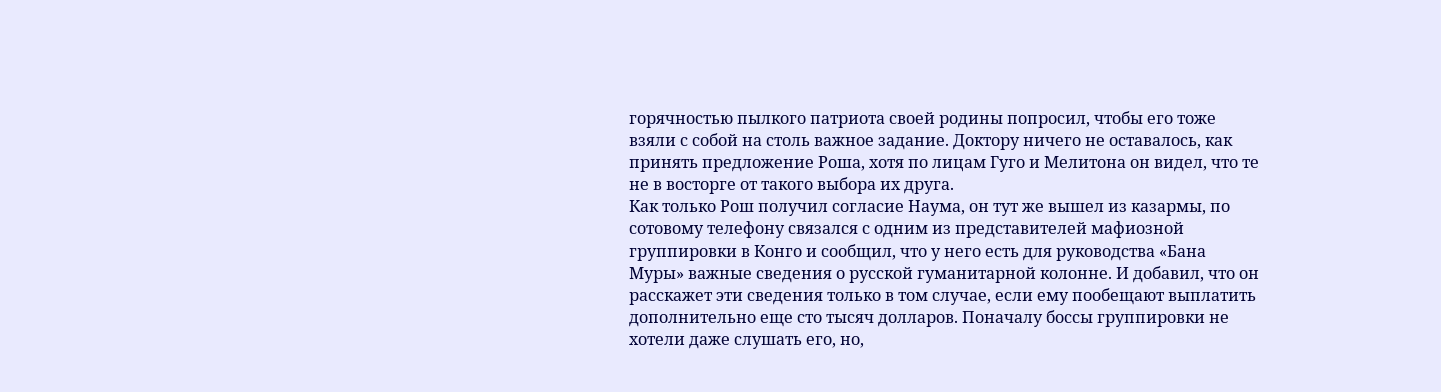горячностью пылкого патриота своей родины попросил, чтобы его тоже взяли с собой на столь важное задание. Доктору ничего не оставалось, как принять предложение Роша, хотя по лицам Гуго и Мелитона он видел, что те не в восторге от такого выбора их друга.
Как только Рош получил согласие Наума, он тут же вышел из казармы, по сотовому телефону связался с одним из представителей мафиозной группировки в Конго и сообщил, что у него есть для руководства «Бана Муры» важные сведения о русской гуманитарной колонне. И добавил, что он расскажет эти сведения только в том случае, если ему пообещают выплатить дополнительно еще сто тысяч долларов. Поначалу боссы группировки не хотели даже слушать его, но,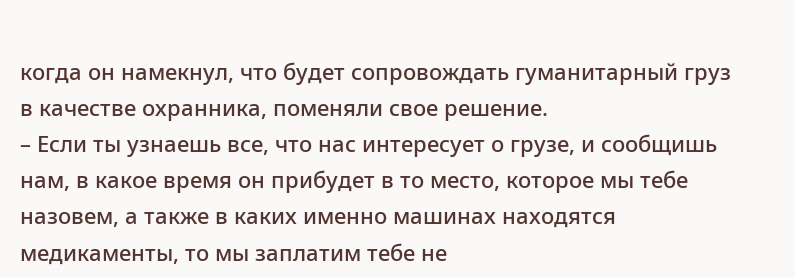когда он намекнул, что будет сопровождать гуманитарный груз в качестве охранника, поменяли свое решение.
– Если ты узнаешь все, что нас интересует о грузе, и сообщишь нам, в какое время он прибудет в то место, которое мы тебе назовем, а также в каких именно машинах находятся медикаменты, то мы заплатим тебе не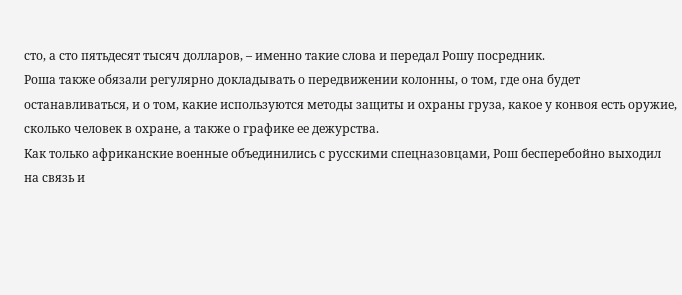сто, а сто пятьдесят тысяч долларов, – именно такие слова и передал Рошу посредник.
Роша также обязали регулярно докладывать о передвижении колонны, о том, где она будет останавливаться, и о том, какие используются методы защиты и охраны груза, какое у конвоя есть оружие, сколько человек в охране, а также о графике ее дежурства.
Как только африканские военные объединились с русскими спецназовцами, Рош бесперебойно выходил на связь и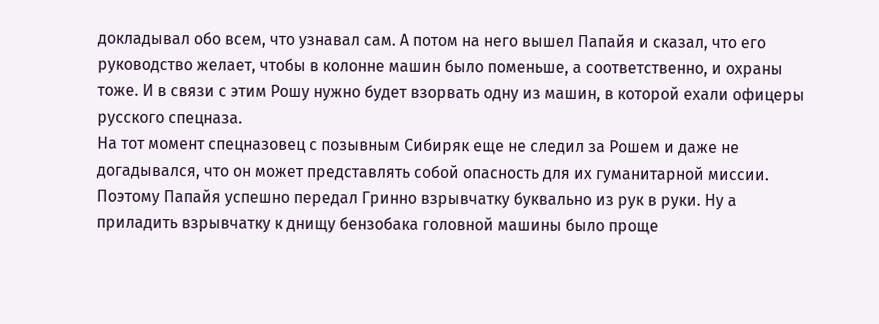докладывал обо всем, что узнавал сам. А потом на него вышел Папайя и сказал, что его руководство желает, чтобы в колонне машин было поменьше, а соответственно, и охраны тоже. И в связи с этим Рошу нужно будет взорвать одну из машин, в которой ехали офицеры русского спецназа.
На тот момент спецназовец с позывным Сибиряк еще не следил за Рошем и даже не догадывался, что он может представлять собой опасность для их гуманитарной миссии. Поэтому Папайя успешно передал Гринно взрывчатку буквально из рук в руки. Ну а приладить взрывчатку к днищу бензобака головной машины было проще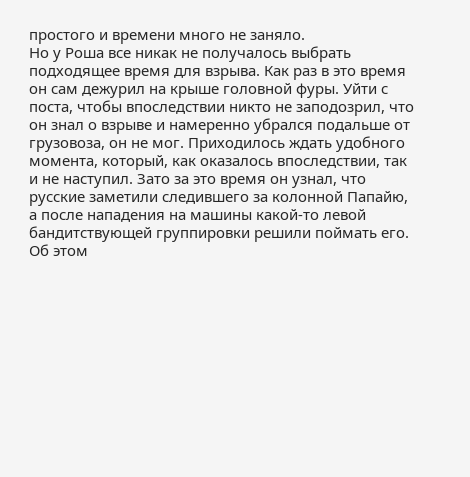простого и времени много не заняло.
Но у Роша все никак не получалось выбрать подходящее время для взрыва. Как раз в это время он сам дежурил на крыше головной фуры. Уйти с поста, чтобы впоследствии никто не заподозрил, что он знал о взрыве и намеренно убрался подальше от грузовоза, он не мог. Приходилось ждать удобного момента, который, как оказалось впоследствии, так и не наступил. Зато за это время он узнал, что русские заметили следившего за колонной Папайю, а после нападения на машины какой-то левой бандитствующей группировки решили поймать его. Об этом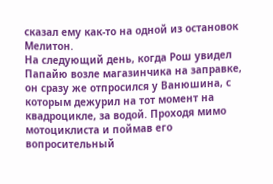сказал ему как-то на одной из остановок Мелитон.
На следующий день, когда Рош увидел Папайю возле магазинчика на заправке, он сразу же отпросился у Ванюшина, с которым дежурил на тот момент на квадроцикле, за водой. Проходя мимо мотоциклиста и поймав его вопросительный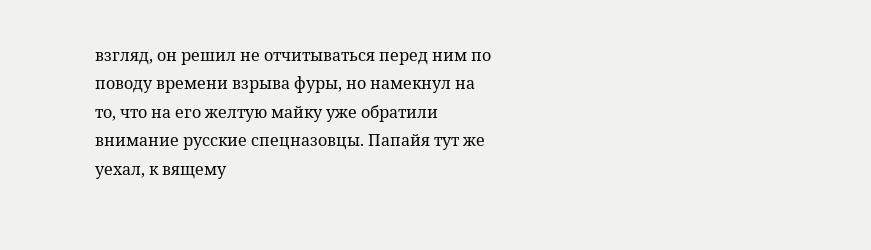взгляд, он решил не отчитываться перед ним по поводу времени взрыва фуры, но намекнул на то, что на его желтую майку уже обратили внимание русские спецназовцы. Папайя тут же уехал, к вящему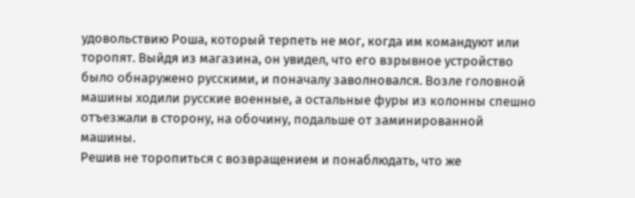удовольствию Роша, который терпеть не мог, когда им командуют или торопят. Выйдя из магазина, он увидел, что его взрывное устройство было обнаружено русскими, и поначалу заволновался. Возле головной машины ходили русские военные, а остальные фуры из колонны спешно отъезжали в сторону, на обочину, подальше от заминированной машины.
Решив не торопиться с возвращением и понаблюдать, что же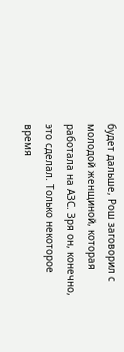будет дальше, Рош заговорил с молодой женщиной, которая работала на АЗС. Зря он, конечно, это сделал. Только некоторое время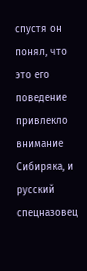спустя он понял, что это его поведение привлекло внимание Сибиряка, и русский спецназовец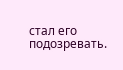стал его подозревать.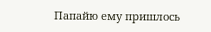Папайю ему пришлось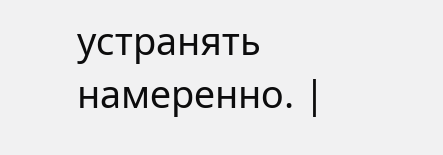устранять намеренно. |